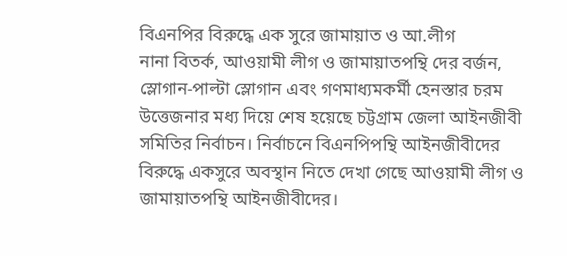বিএনপির বিরুদ্ধে এক সুরে জামায়াত ও আ.লীগ
নানা বিতর্ক, আওয়ামী লীগ ও জামায়াতপন্থি দের বর্জন, স্লোগান-পাল্টা স্লোগান এবং গণমাধ্যমকর্মী হেনস্তার চরম উত্তেজনার মধ্য দিয়ে শেষ হয়েছে চট্টগ্রাম জেলা আইনজীবী সমিতির নির্বাচন। নির্বাচনে বিএনপিপন্থি আইনজীবীদের বিরুদ্ধে একসুরে অবস্থান নিতে দেখা গেছে আওয়ামী লীগ ও জামায়াতপন্থি আইনজীবীদের।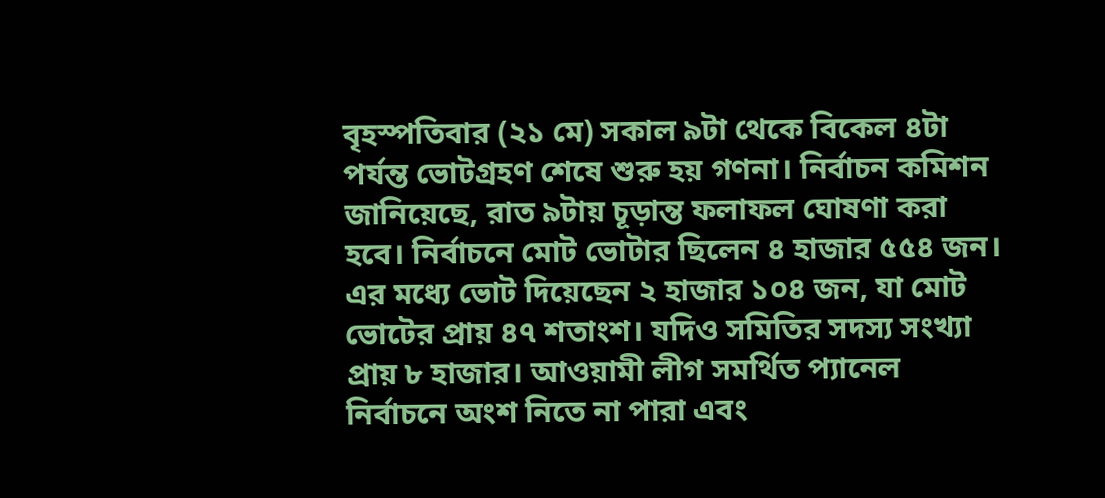বৃহস্পতিবার (২১ মে) সকাল ৯টা থেকে বিকেল ৪টা পর্যন্ত ভোটগ্রহণ শেষে শুরু হয় গণনা। নির্বাচন কমিশন জানিয়েছে, রাত ৯টায় চূড়ান্ত ফলাফল ঘোষণা করা হবে। নির্বাচনে মোট ভোটার ছিলেন ৪ হাজার ৫৫৪ জন। এর মধ্যে ভোট দিয়েছেন ২ হাজার ১০৪ জন, যা মোট ভোটের প্রায় ৪৭ শতাংশ। যদিও সমিতির সদস্য সংখ্যা প্রায় ৮ হাজার। আওয়ামী লীগ সমর্থিত প্যানেল নির্বাচনে অংশ নিতে না পারা এবং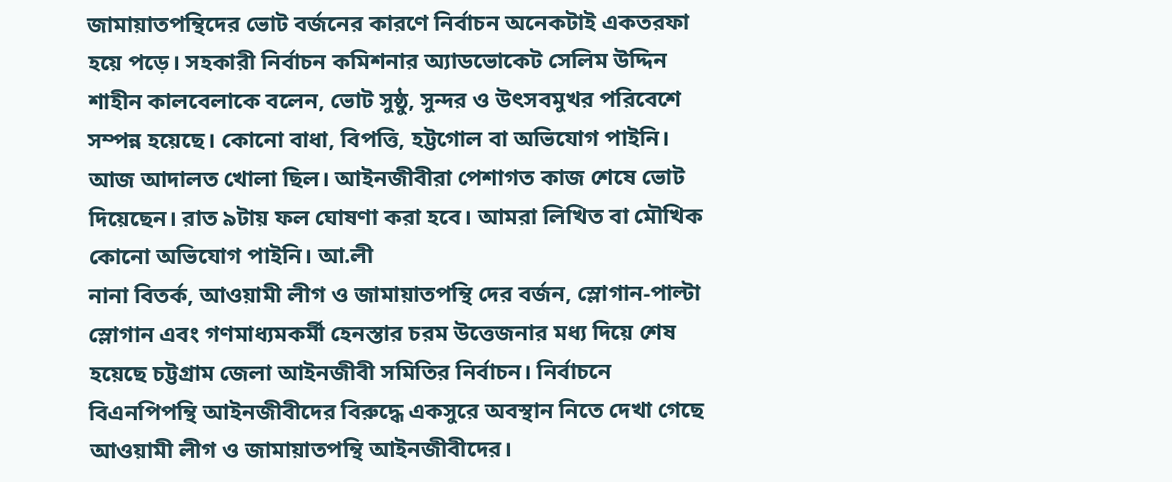জামায়াতপন্থিদের ভোট বর্জনের কারণে নির্বাচন অনেকটাই একতরফা হয়ে পড়ে। সহকারী নির্বাচন কমিশনার অ্যাডভোকেট সেলিম উদ্দিন শাহীন কালবেলাকে বলেন, ভোট সুষ্ঠু, সুন্দর ও উৎসবমুখর পরিবেশে সম্পন্ন হয়েছে। কোনো বাধা, বিপত্তি, হট্টগোল বা অভিযোগ পাইনি। আজ আদালত খোলা ছিল। আইনজীবীরা পেশাগত কাজ শেষে ভোট দিয়েছেন। রাত ৯টায় ফল ঘোষণা করা হবে। আমরা লিখিত বা মৌখিক কোনো অভিযোগ পাইনি। আ.লী
নানা বিতর্ক, আওয়ামী লীগ ও জামায়াতপন্থি দের বর্জন, স্লোগান-পাল্টা স্লোগান এবং গণমাধ্যমকর্মী হেনস্তার চরম উত্তেজনার মধ্য দিয়ে শেষ হয়েছে চট্টগ্রাম জেলা আইনজীবী সমিতির নির্বাচন। নির্বাচনে বিএনপিপন্থি আইনজীবীদের বিরুদ্ধে একসুরে অবস্থান নিতে দেখা গেছে আওয়ামী লীগ ও জামায়াতপন্থি আইনজীবীদের।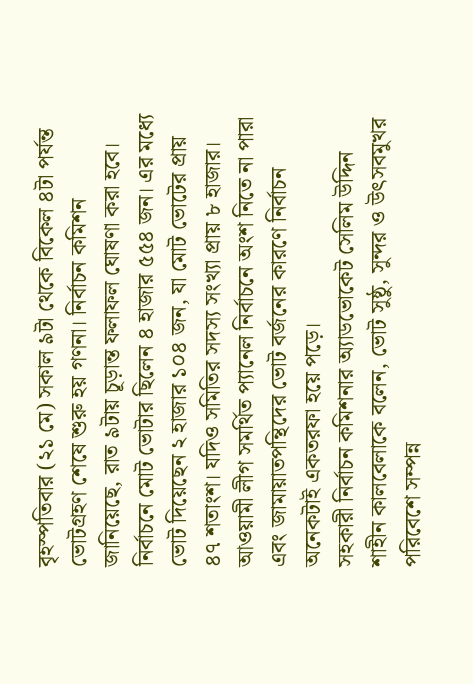বৃহস্পতিবার (২১ মে) সকাল ৯টা থেকে বিকেল ৪টা পর্যন্ত ভোটগ্রহণ শেষে শুরু হয় গণনা। নির্বাচন কমিশন জানিয়েছে, রাত ৯টায় চূড়ান্ত ফলাফল ঘোষণা করা হবে।
নির্বাচনে মোট ভোটার ছিলেন ৪ হাজার ৫৫৪ জন। এর মধ্যে ভোট দিয়েছেন ২ হাজার ১০৪ জন, যা মোট ভোটের প্রায় ৪৭ শতাংশ। যদিও সমিতির সদস্য সংখ্যা প্রায় ৮ হাজার। আওয়ামী লীগ সমর্থিত প্যানেল নির্বাচনে অংশ নিতে না পারা এবং জামায়াতপন্থিদের ভোট বর্জনের কারণে নির্বাচন অনেকটাই একতরফা হয়ে পড়ে।
সহকারী নির্বাচন কমিশনার অ্যাডভোকেট সেলিম উদ্দিন শাহীন কালবেলাকে বলেন, ভোট সুষ্ঠু, সুন্দর ও উৎসবমুখর পরিবেশে সম্পন্ন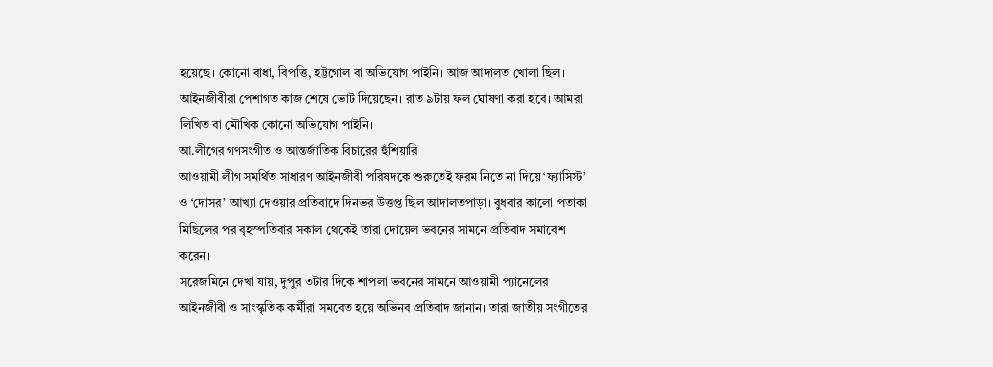হয়েছে। কোনো বাধা, বিপত্তি, হট্টগোল বা অভিযোগ পাইনি। আজ আদালত খোলা ছিল। আইনজীবীরা পেশাগত কাজ শেষে ভোট দিয়েছেন। রাত ৯টায় ফল ঘোষণা করা হবে। আমরা লিখিত বা মৌখিক কোনো অভিযোগ পাইনি।
আ.লীগের গণসংগীত ও আন্তর্জাতিক বিচারের হুঁশিয়ারি
আওয়ামী লীগ সমর্থিত সাধারণ আইনজীবী পরিষদকে শুরুতেই ফরম নিতে না দিয়ে ‘ফ্যাসিস্ট’ ও ‘দোসর’ আখ্যা দেওয়ার প্রতিবাদে দিনভর উত্তপ্ত ছিল আদালতপাড়া। বুধবার কালো পতাকা মিছিলের পর বৃহস্পতিবার সকাল থেকেই তারা দোয়েল ভবনের সামনে প্রতিবাদ সমাবেশ করেন।
সরেজমিনে দেখা যায়, দুপুর ৩টার দিকে শাপলা ভবনের সামনে আওয়ামী প্যানেলের আইনজীবী ও সাংস্কৃতিক কর্মীরা সমবেত হয়ে অভিনব প্রতিবাদ জানান। তারা জাতীয় সংগীতের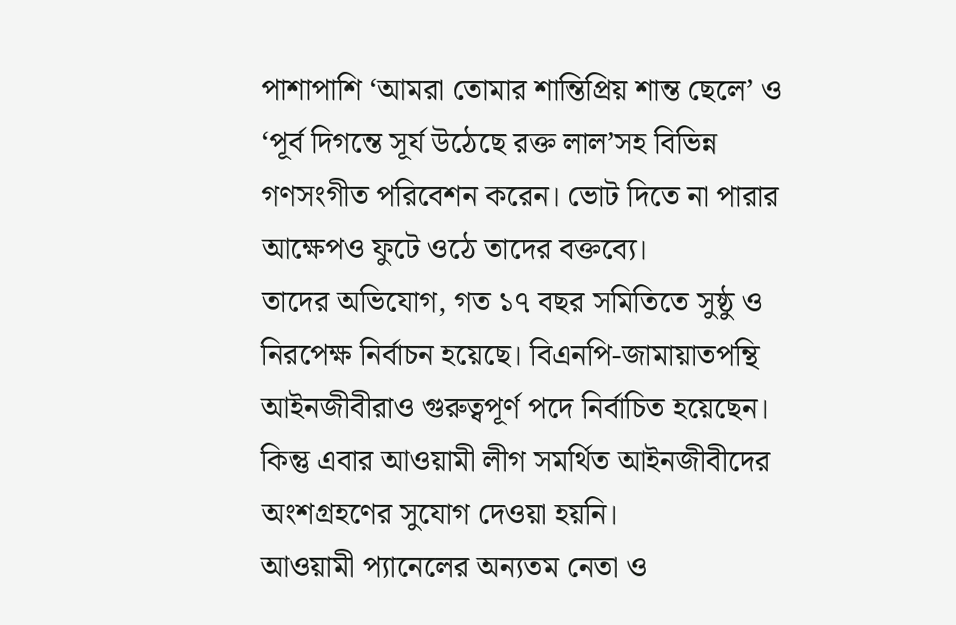পাশাপাশি ‘আমরা তোমার শান্তিপ্রিয় শান্ত ছেলে’ ও ‘পূর্ব দিগন্তে সূর্য উঠেছে রক্ত লাল’সহ বিভিন্ন গণসংগীত পরিবেশন করেন। ভোট দিতে না পারার আক্ষেপও ফুটে ওঠে তাদের বক্তব্যে।
তাদের অভিযোগ, গত ১৭ বছর সমিতিতে সুষ্ঠু ও নিরপেক্ষ নির্বাচন হয়েছে। বিএনপি-জামায়াতপন্থি আইনজীবীরাও গুরুত্বপূর্ণ পদে নির্বাচিত হয়েছেন। কিন্তু এবার আওয়ামী লীগ সমর্থিত আইনজীবীদের অংশগ্রহণের সুযোগ দেওয়া হয়নি।
আওয়ামী প্যানেলের অন্যতম নেতা ও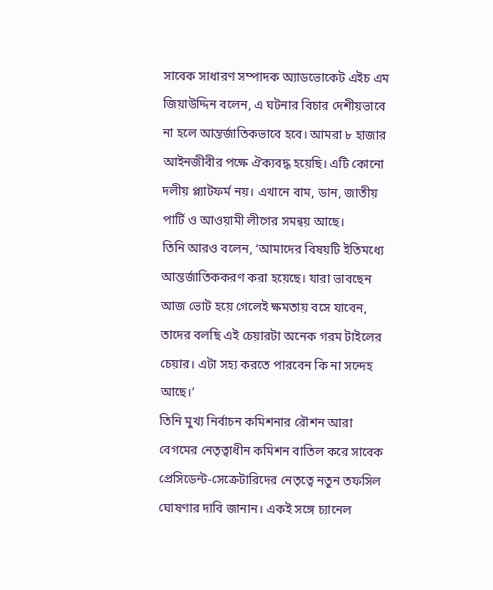সাবেক সাধারণ সম্পাদক অ্যাডভোকেট এইচ এম জিয়াউদ্দিন বলেন, এ ঘটনার বিচার দেশীয়ভাবে না হলে আন্তর্জাতিকভাবে হবে। আমরা ৮ হাজার আইনজীবীর পক্ষে ঐক্যবদ্ধ হয়েছি। এটি কোনো দলীয় প্ল্যাটফর্ম নয়। এখানে বাম, ডান, জাতীয় পার্টি ও আওয়ামী লীগের সমন্বয় আছে।
তিনি আরও বলেন, ‘আমাদের বিষয়টি ইতিমধ্যে আন্তর্জাতিককরণ করা হয়েছে। যারা ভাবছেন আজ ভোট হয়ে গেলেই ক্ষমতায় বসে যাবেন, তাদের বলছি এই চেয়ারটা অনেক গরম টাইলের চেয়ার। এটা সহ্য করতে পারবেন কি না সন্দেহ আছে।’
তিনি মুখ্য নির্বাচন কমিশনার রৌশন আরা বেগমের নেতৃত্বাধীন কমিশন বাতিল করে সাবেক প্রেসিডেন্ট-সেক্রেটারিদের নেতৃত্বে নতুন তফসিল ঘোষণার দাবি জানান। একই সঙ্গে চ্যানেল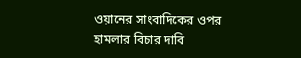ওয়ানের সাংবাদিকের ওপর হামলার বিচার দাবি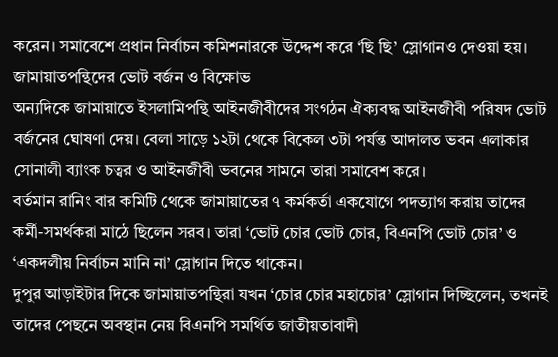করেন। সমাবেশে প্রধান নির্বাচন কমিশনারকে উদ্দেশ করে ‘ছি ছি’ স্লোগানও দেওয়া হয়।
জামায়াতপন্থিদের ভোট বর্জন ও বিক্ষোভ
অন্যদিকে জামায়াতে ইসলামিপন্থি আইনজীবীদের সংগঠন ঐক্যবদ্ধ আইনজীবী পরিষদ ভোট বর্জনের ঘোষণা দেয়। বেলা সাড়ে ১২টা থেকে বিকেল ৩টা পর্যন্ত আদালত ভবন এলাকার সোনালী ব্যাংক চত্বর ও আইনজীবী ভবনের সামনে তারা সমাবেশ করে।
বর্তমান রানিং বার কমিটি থেকে জামায়াতের ৭ কর্মকর্তা একযোগে পদত্যাগ করায় তাদের কর্মী-সমর্থকরা মাঠে ছিলেন সরব। তারা ‘ভোট চোর ভোট চোর, বিএনপি ভোট চোর’ ও ‘একদলীয় নির্বাচন মানি না’ স্লোগান দিতে থাকেন।
দুপুর আড়াইটার দিকে জামায়াতপন্থিরা যখন ‘চোর চোর মহাচোর’ স্লোগান দিচ্ছিলেন, তখনই তাদের পেছনে অবস্থান নেয় বিএনপি সমর্থিত জাতীয়তাবাদী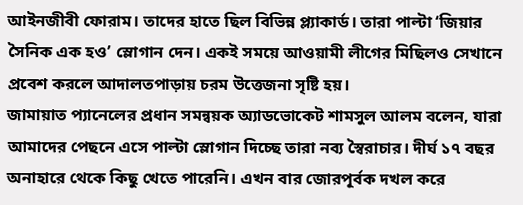আইনজীবী ফোরাম। তাদের হাতে ছিল বিভিন্ন প্ল্যাকার্ড। তারা পাল্টা ‘জিয়ার সৈনিক এক হও’ স্লোগান দেন। একই সময়ে আওয়ামী লীগের মিছিলও সেখানে প্রবেশ করলে আদালতপাড়ায় চরম উত্তেজনা সৃষ্টি হয়।
জামায়াত প্যানেলের প্রধান সমন্বয়ক অ্যাডভোকেট শামসুল আলম বলেন, যারা আমাদের পেছনে এসে পাল্টা স্লোগান দিচ্ছে তারা নব্য স্বৈরাচার। দীর্ঘ ১৭ বছর অনাহারে থেকে কিছু খেতে পারেনি। এখন বার জোরপূর্বক দখল করে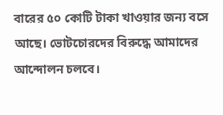বারের ৫০ কোটি টাকা খাওয়ার জন্য বসে আছে। ভোটচোরদের বিরুদ্ধে আমাদের আন্দোলন চলবে।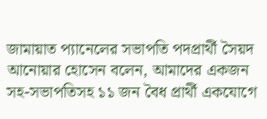জামায়াত প্যানেলের সভাপতি পদপ্রার্থী সৈয়দ আনোয়ার হোসেন বলেন, আমাদের একজন সহ-সভাপতিসহ ১১ জন বৈধ প্রার্থী একযোগে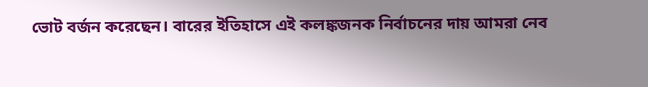ভোট বর্জন করেছেন। বারের ইতিহাসে এই কলঙ্কজনক নির্বাচনের দায় আমরা নেব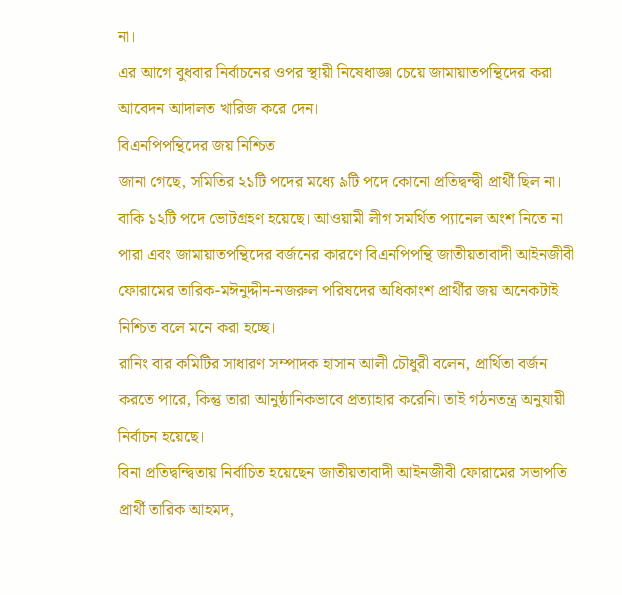না।
এর আগে বুধবার নির্বাচনের ওপর স্থায়ী নিষেধাজ্ঞা চেয়ে জামায়াতপন্থিদের করা আবেদন আদালত খারিজ করে দেন।
বিএনপিপন্থিদের জয় নিশ্চিত
জানা গেছে, সমিতির ২১টি পদের মধ্যে ৯টি পদে কোনো প্রতিদ্বন্দ্বী প্রার্থী ছিল না। বাকি ১২টি পদে ভোটগ্রহণ হয়েছে। আওয়ামী লীগ সমর্থিত প্যানেল অংশ নিতে না পারা এবং জামায়াতপন্থিদের বর্জনের কারণে বিএনপিপন্থি জাতীয়তাবাদী আইনজীবী ফোরামের তারিক-মঈনুদ্দীন-নজরুল পরিষদের অধিকাংশ প্রার্থীর জয় অনেকটাই নিশ্চিত বলে মনে করা হচ্ছে।
রানিং বার কমিটির সাধারণ সম্পাদক হাসান আলী চৌধুরী বলেন, প্রার্থিতা বর্জন করতে পারে, কিন্তু তারা আনুষ্ঠানিকভাবে প্রত্যাহার করেনি। তাই গঠনতন্ত্র অনুযায়ী নির্বাচন হয়েছে।
বিনা প্রতিদ্বন্দ্বিতায় নির্বাচিত হয়েছেন জাতীয়তাবাদী আইনজীবী ফোরামের সভাপতি প্রার্থী তারিক আহমদ,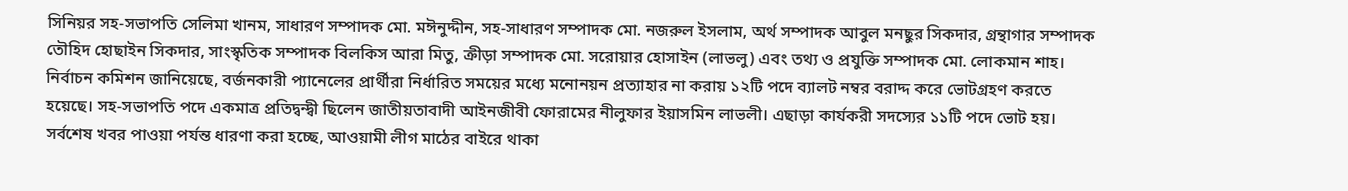সিনিয়র সহ-সভাপতি সেলিমা খানম, সাধারণ সম্পাদক মো. মঈনুদ্দীন, সহ-সাধারণ সম্পাদক মো. নজরুল ইসলাম, অর্থ সম্পাদক আবুল মনছুর সিকদার, গ্রন্থাগার সম্পাদক তৌহিদ হোছাইন সিকদার, সাংস্কৃতিক সম্পাদক বিলকিস আরা মিতু, ক্রীড়া সম্পাদক মো. সরোয়ার হোসাইন (লাভলু) এবং তথ্য ও প্রযুক্তি সম্পাদক মো. লোকমান শাহ।
নির্বাচন কমিশন জানিয়েছে, বর্জনকারী প্যানেলের প্রার্থীরা নির্ধারিত সময়ের মধ্যে মনোনয়ন প্রত্যাহার না করায় ১২টি পদে ব্যালট নম্বর বরাদ্দ করে ভোটগ্রহণ করতে হয়েছে। সহ-সভাপতি পদে একমাত্র প্রতিদ্বন্দ্বী ছিলেন জাতীয়তাবাদী আইনজীবী ফোরামের নীলুফার ইয়াসমিন লাভলী। এছাড়া কার্যকরী সদস্যের ১১টি পদে ভোট হয়।
সর্বশেষ খবর পাওয়া পর্যন্ত ধারণা করা হচ্ছে, আওয়ামী লীগ মাঠের বাইরে থাকা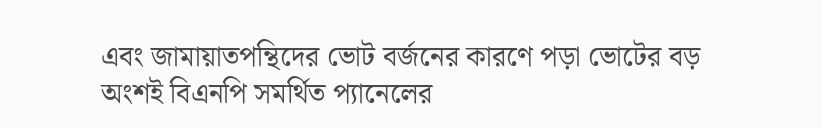এবং জামায়াতপন্থিদের ভোট বর্জনের কারণে পড়া ভোটের বড় অংশই বিএনপি সমর্থিত প্যানেলের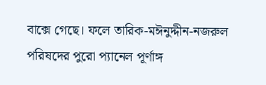বাক্সে গেছে। ফলে তারিক-মঈনুদ্দীন-নজরুল পরিষদের পুরো প্যানেল পূর্ণাঙ্গ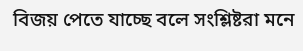বিজয় পেতে যাচ্ছে বলে সংশ্লিষ্টরা মনে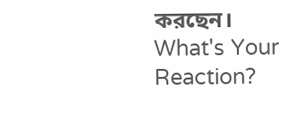করছেন।
What's Your Reaction?